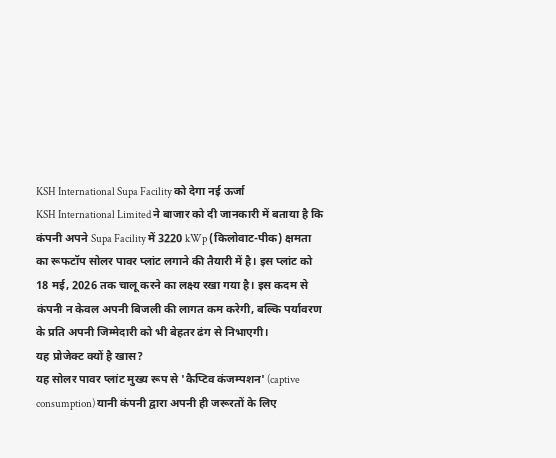KSH International Supa Facility को देगा नई ऊर्जा
KSH International Limited ने बाजार को दी जानकारी में बताया है कि कंपनी अपने Supa Facility में 3220 kWp (किलोवाट-पीक) क्षमता का रूफटॉप सोलर पावर प्लांट लगाने की तैयारी में है। इस प्लांट को 18 मई, 2026 तक चालू करने का लक्ष्य रखा गया है। इस कदम से कंपनी न केवल अपनी बिजली की लागत कम करेगी, बल्कि पर्यावरण के प्रति अपनी जिम्मेदारी को भी बेहतर ढंग से निभाएगी।
यह प्रोजेक्ट क्यों है खास?
यह सोलर पावर प्लांट मुख्य रूप से 'कैप्टिव कंजम्पशन' (captive consumption) यानी कंपनी द्वारा अपनी ही जरूरतों के लिए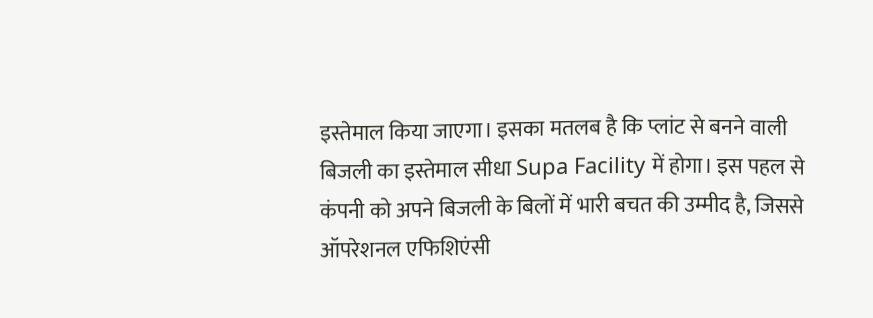इस्तेमाल किया जाएगा। इसका मतलब है कि प्लांट से बनने वाली बिजली का इस्तेमाल सीधा Supa Facility में होगा। इस पहल से कंपनी को अपने बिजली के बिलों में भारी बचत की उम्मीद है, जिससे ऑपरेशनल एफिशिएंसी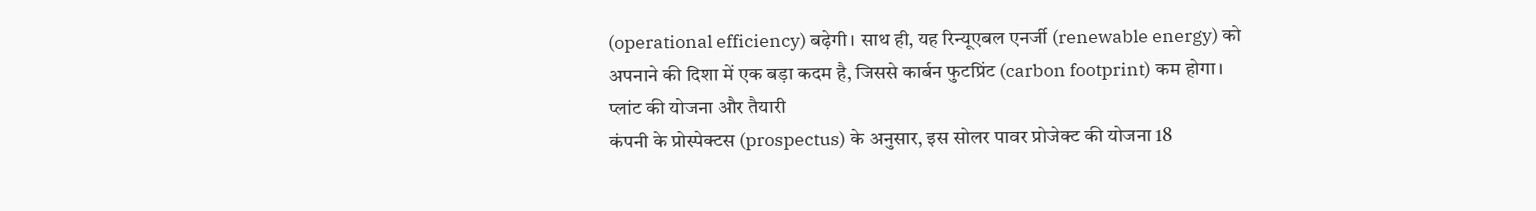(operational efficiency) बढ़ेगी। साथ ही, यह रिन्यूएबल एनर्जी (renewable energy) को अपनाने की दिशा में एक बड़ा कदम है, जिससे कार्बन फुटप्रिंट (carbon footprint) कम होगा।
प्लांट की योजना और तैयारी
कंपनी के प्रोस्पेक्टस (prospectus) के अनुसार, इस सोलर पावर प्रोजेक्ट की योजना 18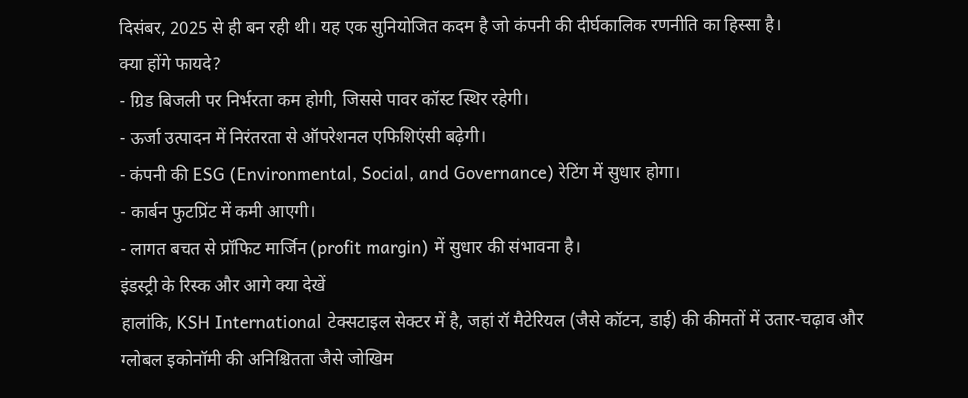दिसंबर, 2025 से ही बन रही थी। यह एक सुनियोजित कदम है जो कंपनी की दीर्घकालिक रणनीति का हिस्सा है।
क्या होंगे फायदे?
- ग्रिड बिजली पर निर्भरता कम होगी, जिससे पावर कॉस्ट स्थिर रहेगी।
- ऊर्जा उत्पादन में निरंतरता से ऑपरेशनल एफिशिएंसी बढ़ेगी।
- कंपनी की ESG (Environmental, Social, and Governance) रेटिंग में सुधार होगा।
- कार्बन फुटप्रिंट में कमी आएगी।
- लागत बचत से प्रॉफिट मार्जिन (profit margin) में सुधार की संभावना है।
इंडस्ट्री के रिस्क और आगे क्या देखें
हालांकि, KSH International टेक्सटाइल सेक्टर में है, जहां रॉ मैटेरियल (जैसे कॉटन, डाई) की कीमतों में उतार-चढ़ाव और ग्लोबल इकोनॉमी की अनिश्चितता जैसे जोखिम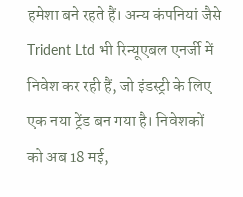हमेशा बने रहते हैं। अन्य कंपनियां जैसे Trident Ltd भी रिन्यूएबल एनर्जी में निवेश कर रही हैं, जो इंडस्ट्री के लिए एक नया ट्रेंड बन गया है। निवेशकों को अब 18 मई,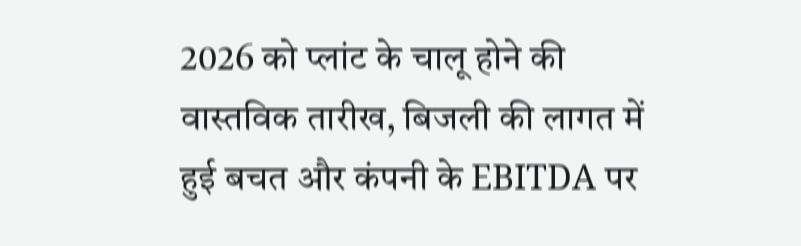2026 को प्लांट के चालू होने की वास्तविक तारीख, बिजली की लागत में हुई बचत और कंपनी के EBITDA पर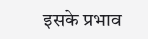इसके प्रभाव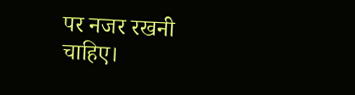पर नजर रखनी चाहिए।